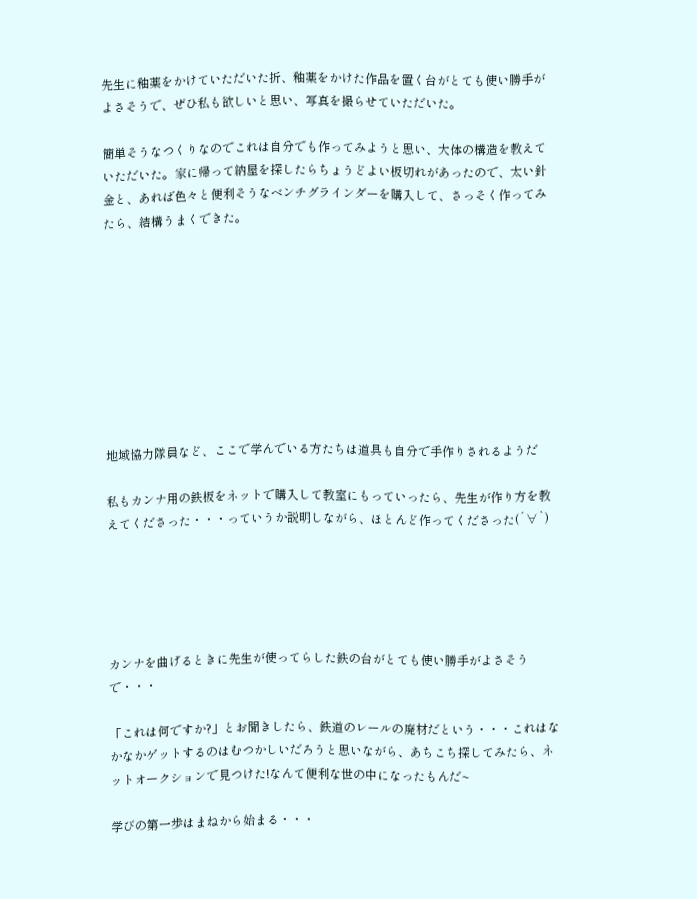先生に釉薬をかけていただいた折、釉薬をかけた作品を置く台がとても使い勝手がよさそうで、ぜひ私も欲しいと思い、写真を撮らせていただいた。

簡単そうなつくりなのでこれは自分でも作ってみようと思い、大体の構造を教えていただいた。家に帰って納屋を探したらちょうどよい板切れがあったので、太い針金と、あれば色々と便利そうなベンチグラインダーを購入して、さっそく作ってみたら、結構うまくできた。









地域協力隊員など、ここで学んでいる方たちは道具も自分で手作りされるようだ

私もカンナ用の鉄板をネットで購入して教室にもっていったら、先生が作り方を教えてくださった・・・っていうか説明しながら、ほとんど作ってくださった(´∀`)





カンナを曲げるときに先生が使ってらした鉄の台がとても使い勝手がよさそうで・・・

「これは何ですか?」とお聞きしたら、鉄道のレールの廃材だという・・・これはなかなかゲットするのはむつかしいだろうと思いながら、あちこち探してみたら、ネットオークションで見つけた!なんて便利な世の中になったもんだ~

学びの第一歩はまねから始まる・・・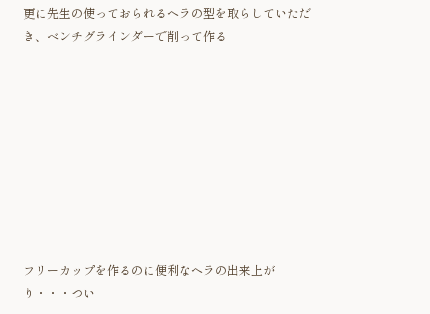更に先生の使っておられるヘラの型を取らしていただき、ベンチグラインダーで削って作る









フリーカップを作るのに便利なヘラの出来上がり・・・つい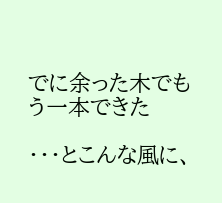でに余った木でもう一本できた

・・・とこんな風に、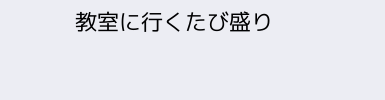教室に行くたび盛り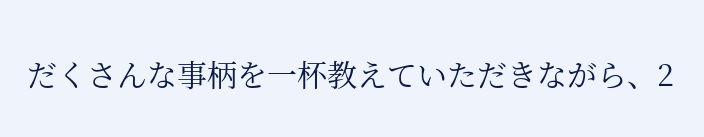だくさんな事柄を一杯教えていただきながら、2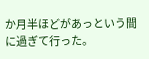か月半ほどがあっという間に過ぎて行った。